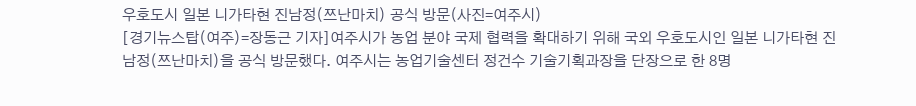우호도시 일본 니가타현 진남정(쯔난마치) 공식 방문(사진=여주시)
[경기뉴스탑(여주)=장동근 기자]여주시가 농업 분야 국제 협력을 확대하기 위해 국외 우호도시인 일본 니가타현 진남정(쯔난마치)을 공식 방문했다. 여주시는 농업기술센터 정건수 기술기획과장을 단장으로 한 8명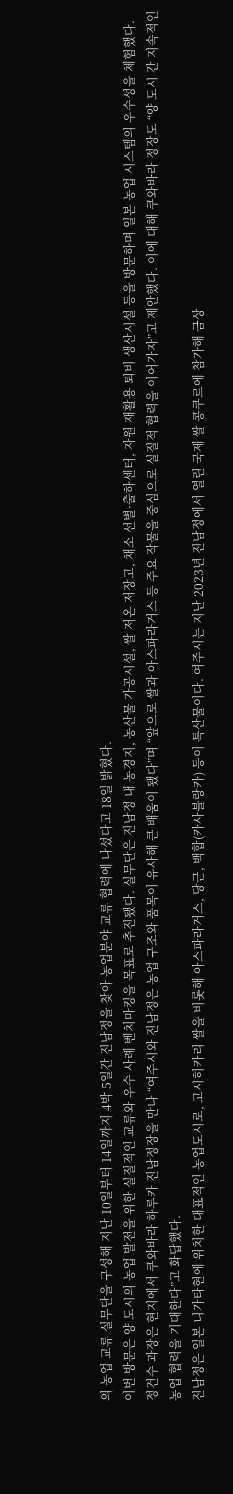의 농업 교류 실무단을 구성해 지난 10일부터 14일까지 4박 5일간 진남정을 찾아 농업분야 교류 협력에 나섰다고 18일 밝혔다.
이번 방문은 양 도시의 농업 발전을 위한 실질적인 교류와 우수 사례 벤치마킹을 목표로 추진됐다. 실무단은 진남정 내 농경지, 농산물 가공시설, 쌀 저온 저장고, 채소 선별·출하센터, 자원 재활용 퇴비 생산시설 등을 방문하며 일본 농업 시스템의 우수성을 체험했다.
정건수 과장은 현지에서 쿠와바라 하루카 진남정장을 만나 “여주시와 진남정은 농업 구조와 품목이 유사해 큰 배움이 됐다”며 “앞으로 쌀과 아스파라거스 등 주요 작물을 중심으로 실질적 협력을 이어가자”고 제안했다. 이에 대해 쿠와바라 정장도 “양 도시 간 지속적인 농업 협력을 기대한다”고 화답했다.
진남정은 일본 니가타현에 위치한 대표적인 농업도시로, 고시히카리 쌀을 비롯해 아스파라거스, 당근, 백합(카사블랑카) 등이 특산물이다. 여주시는 지난 2023년 진남정에서 열린 국제 쌀 콩쿠르에 참가해 금상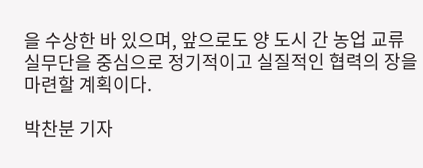을 수상한 바 있으며, 앞으로도 양 도시 간 농업 교류 실무단을 중심으로 정기적이고 실질적인 협력의 장을 마련할 계획이다.

박찬분 기자